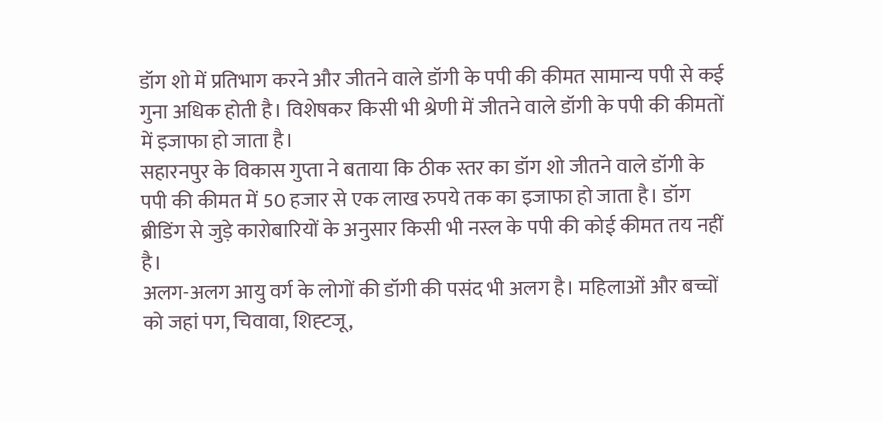डॉग शो में प्रतिभाग करने और जीतने वाले डॉगी के पपी की कीमत सामान्य पपी से कई गुना अधिक होती है। विशेषकर किसी भी श्रेणी में जीतने वाले डॉगी के पपी की कीमतों में इजाफा हो जाता है।
सहारनपुर के विकास गुप्ता ने बताया कि ठीक स्तर का डॉग शो जीतने वाले डॉगी के पपी की कीमत में 50 हजार से एक लाख रुपये तक का इजाफा हो जाता है। डॉग ब्रीडिंग से जुड़े कारोबारियों के अनुसार किसी भी नस्ल के पपी की कोई कीमत तय नहीं है।
अलग-अलग आयु वर्ग के लोगों की डॉगी की पसंद भी अलग है। महिलाओं और बच्चों को जहां पग, चिवावा, शिह्टजू,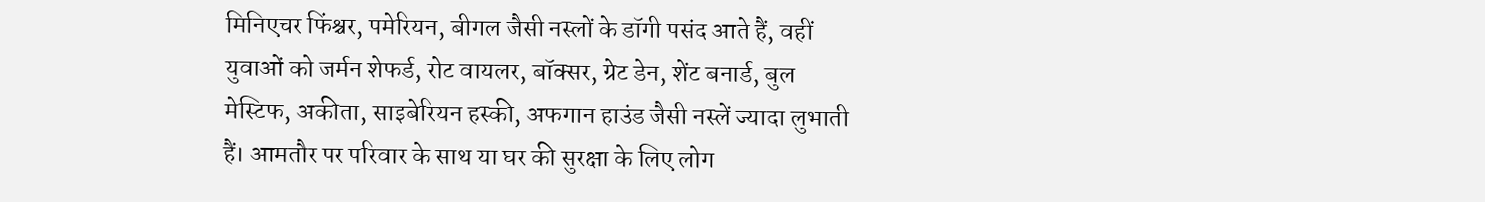मिनिएचर फिंश्चर, पमेरियन, बीगल जैसी नस्लों के डॉगी पसंद आते हैं, वहीं युवाओं को जर्मन शेफर्ड, रोट वायलर, बॉक्सर, ग्रेट डेन, शेंट बनार्ड, बुल मेस्टिफ, अकीता, साइबेरियन हस्की, अफगान हाउंड जैसी नस्लें ज्यादा लुभाती हैं। आमतौर पर परिवार के साथ या घर की सुरक्षा के लिए लोग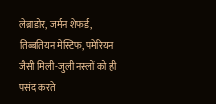लेब्राडोर, जर्मन शेफर्ड, तिब्बतियन मेस्टिफ, पमेरियन जैसी मिली-जुली नस्लों को ही पसंद करते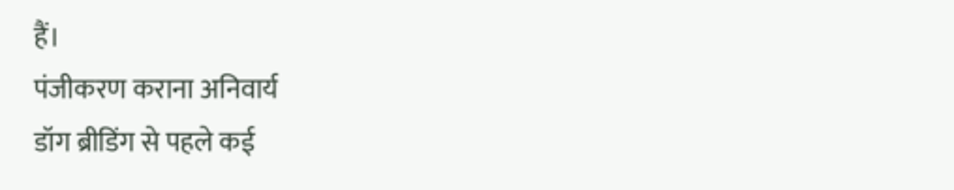हैं।
पंजीकरण कराना अनिवार्य
डॉग ब्रीडिंग से पहले कई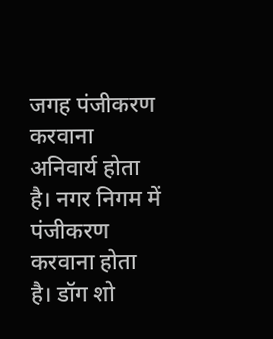जगह पंजीकरण करवाना अनिवार्य होता है। नगर निगम में पंजीकरण करवाना होता है। डॉग शो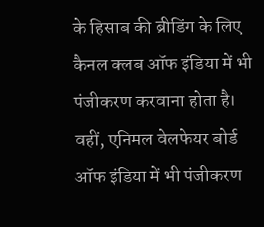के हिसाब की ब्रीडिंग के लिए कैनल क्लब ऑफ इंडिया में भी पंजीकरण करवाना होता है। वहीं, एनिमल वेलफेयर बोर्ड ऑफ इंडिया में भी पंजीकरण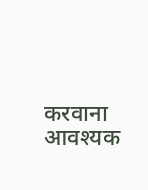करवाना आवश्यक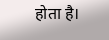होता है।